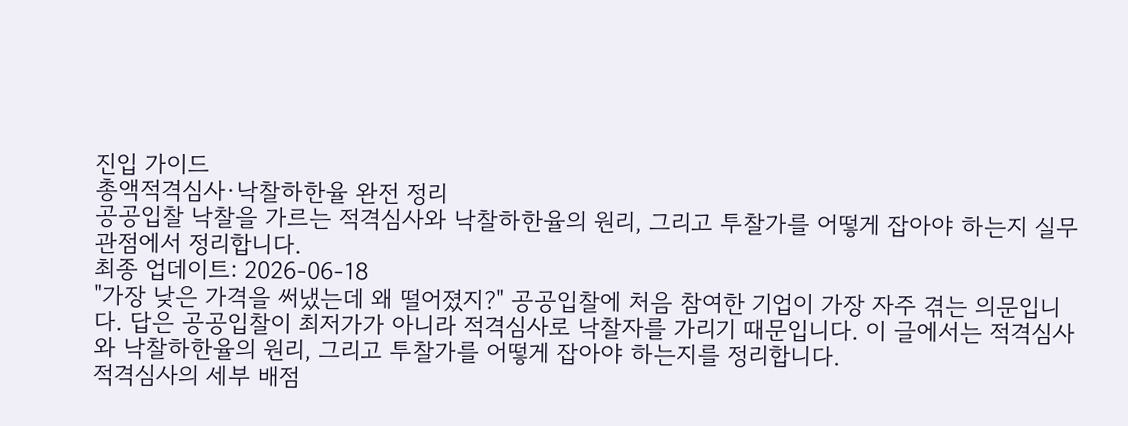진입 가이드
총액적격심사·낙찰하한율 완전 정리
공공입찰 낙찰을 가르는 적격심사와 낙찰하한율의 원리, 그리고 투찰가를 어떻게 잡아야 하는지 실무 관점에서 정리합니다.
최종 업데이트: 2026-06-18
"가장 낮은 가격을 써냈는데 왜 떨어졌지?" 공공입찰에 처음 참여한 기업이 가장 자주 겪는 의문입니다. 답은 공공입찰이 최저가가 아니라 적격심사로 낙찰자를 가리기 때문입니다. 이 글에서는 적격심사와 낙찰하한율의 원리, 그리고 투찰가를 어떻게 잡아야 하는지를 정리합니다.
적격심사의 세부 배점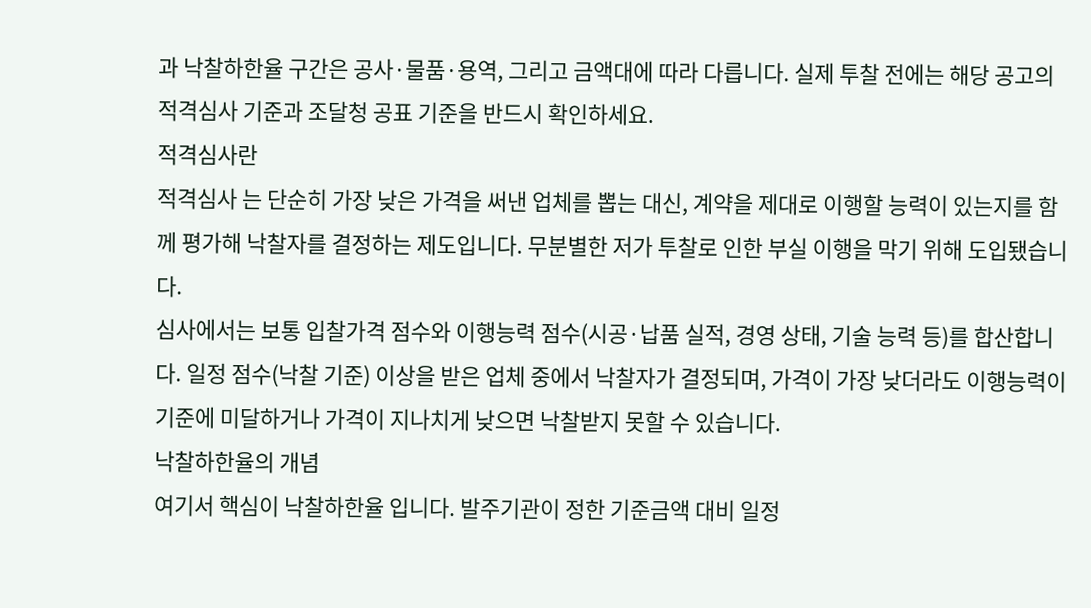과 낙찰하한율 구간은 공사·물품·용역, 그리고 금액대에 따라 다릅니다. 실제 투찰 전에는 해당 공고의 적격심사 기준과 조달청 공표 기준을 반드시 확인하세요.
적격심사란
적격심사 는 단순히 가장 낮은 가격을 써낸 업체를 뽑는 대신, 계약을 제대로 이행할 능력이 있는지를 함께 평가해 낙찰자를 결정하는 제도입니다. 무분별한 저가 투찰로 인한 부실 이행을 막기 위해 도입됐습니다.
심사에서는 보통 입찰가격 점수와 이행능력 점수(시공·납품 실적, 경영 상태, 기술 능력 등)를 합산합니다. 일정 점수(낙찰 기준) 이상을 받은 업체 중에서 낙찰자가 결정되며, 가격이 가장 낮더라도 이행능력이 기준에 미달하거나 가격이 지나치게 낮으면 낙찰받지 못할 수 있습니다.
낙찰하한율의 개념
여기서 핵심이 낙찰하한율 입니다. 발주기관이 정한 기준금액 대비 일정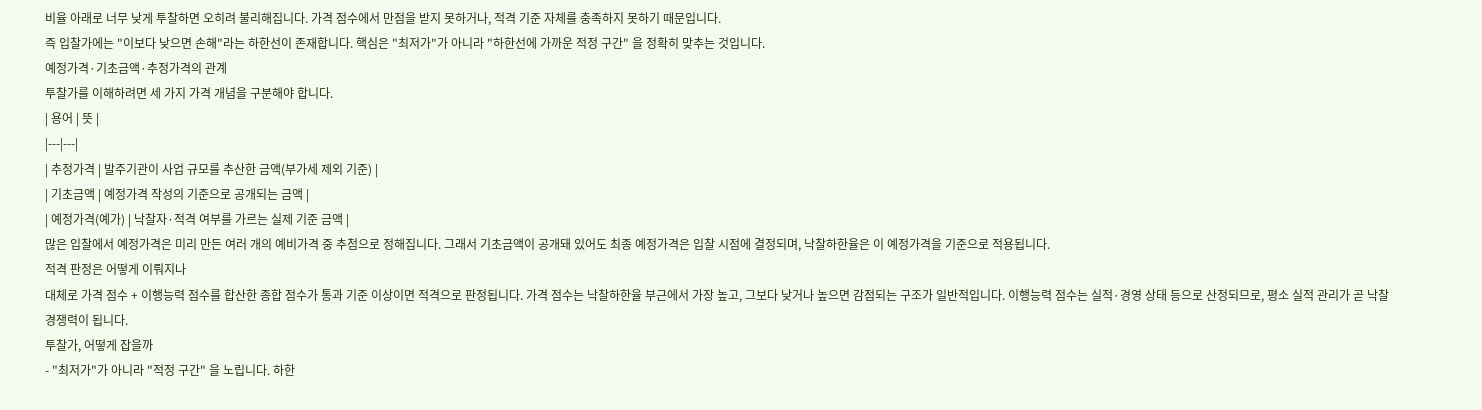비율 아래로 너무 낮게 투찰하면 오히려 불리해집니다. 가격 점수에서 만점을 받지 못하거나, 적격 기준 자체를 충족하지 못하기 때문입니다.
즉 입찰가에는 "이보다 낮으면 손해"라는 하한선이 존재합니다. 핵심은 "최저가"가 아니라 "하한선에 가까운 적정 구간" 을 정확히 맞추는 것입니다.
예정가격·기초금액·추정가격의 관계
투찰가를 이해하려면 세 가지 가격 개념을 구분해야 합니다.
| 용어 | 뜻 |
|---|---|
| 추정가격 | 발주기관이 사업 규모를 추산한 금액(부가세 제외 기준) |
| 기초금액 | 예정가격 작성의 기준으로 공개되는 금액 |
| 예정가격(예가) | 낙찰자·적격 여부를 가르는 실제 기준 금액 |
많은 입찰에서 예정가격은 미리 만든 여러 개의 예비가격 중 추첨으로 정해집니다. 그래서 기초금액이 공개돼 있어도 최종 예정가격은 입찰 시점에 결정되며, 낙찰하한율은 이 예정가격을 기준으로 적용됩니다.
적격 판정은 어떻게 이뤄지나
대체로 가격 점수 + 이행능력 점수를 합산한 종합 점수가 통과 기준 이상이면 적격으로 판정됩니다. 가격 점수는 낙찰하한율 부근에서 가장 높고, 그보다 낮거나 높으면 감점되는 구조가 일반적입니다. 이행능력 점수는 실적·경영 상태 등으로 산정되므로, 평소 실적 관리가 곧 낙찰 경쟁력이 됩니다.
투찰가, 어떻게 잡을까
- "최저가"가 아니라 "적정 구간" 을 노립니다. 하한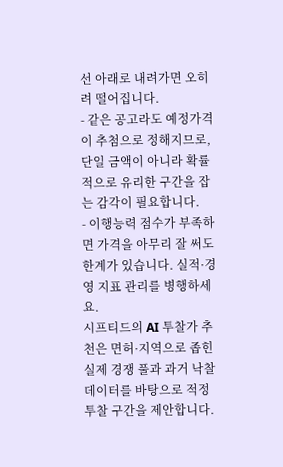선 아래로 내려가면 오히려 떨어집니다.
- 같은 공고라도 예정가격이 추첨으로 정해지므로, 단일 금액이 아니라 확률적으로 유리한 구간을 잡는 감각이 필요합니다.
- 이행능력 점수가 부족하면 가격을 아무리 잘 써도 한계가 있습니다. 실적·경영 지표 관리를 병행하세요.
시프티드의 AI 투찰가 추천은 면허·지역으로 좁힌 실제 경쟁 풀과 과거 낙찰 데이터를 바탕으로 적정 투찰 구간을 제안합니다.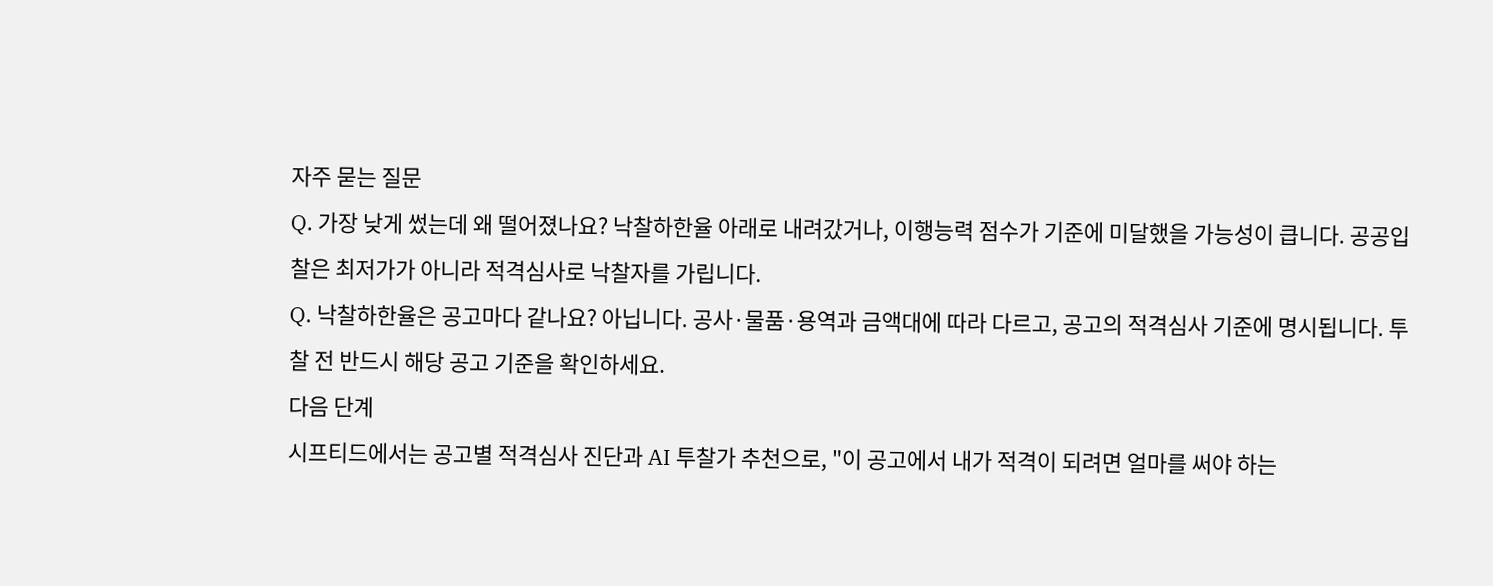자주 묻는 질문
Q. 가장 낮게 썼는데 왜 떨어졌나요? 낙찰하한율 아래로 내려갔거나, 이행능력 점수가 기준에 미달했을 가능성이 큽니다. 공공입찰은 최저가가 아니라 적격심사로 낙찰자를 가립니다.
Q. 낙찰하한율은 공고마다 같나요? 아닙니다. 공사·물품·용역과 금액대에 따라 다르고, 공고의 적격심사 기준에 명시됩니다. 투찰 전 반드시 해당 공고 기준을 확인하세요.
다음 단계
시프티드에서는 공고별 적격심사 진단과 AI 투찰가 추천으로, "이 공고에서 내가 적격이 되려면 얼마를 써야 하는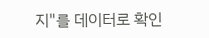지"를 데이터로 확인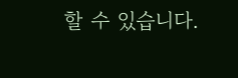할 수 있습니다.